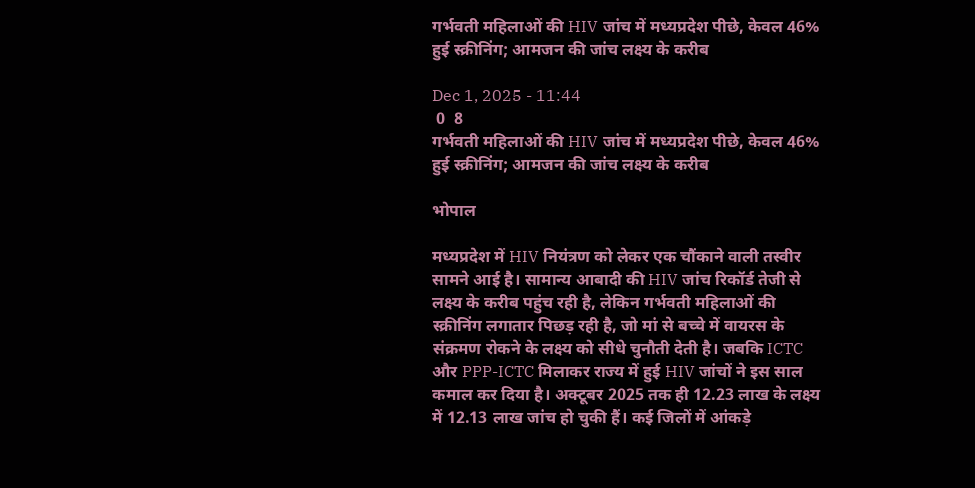गर्भवती महिलाओं की HIV जांच में मध्यप्रदेश पीछे, केवल 46% हुई स्क्रीनिंग; आमजन की जांच लक्ष्य के करीब

Dec 1, 2025 - 11:44
 0  8
गर्भवती महिलाओं की HIV जांच में मध्यप्रदेश पीछे, केवल 46% हुई स्क्रीनिंग; आमजन की जांच लक्ष्य के करीब

भोपाल

मध्यप्रदेश में HIV नियंत्रण को लेकर एक चौंकाने वाली तस्वीर सामने आई है। सामान्य आबादी की HIV जांच रिकॉर्ड तेजी से लक्ष्य के करीब पहुंच रही है, लेकिन गर्भवती महिलाओं की स्क्रीनिंग लगातार पिछड़ रही है, जो मां से बच्चे में वायरस के संक्रमण रोकने के लक्ष्य को सीधे चुनौती देती है। जबकि ICTC और PPP-ICTC मिलाकर राज्य में हुई HIV जांचों ने इस साल कमाल कर दिया है। अक्टूबर 2025 तक ही 12.23 लाख के लक्ष्य में 12.13 लाख जांच हो चुकी हैं। कई जिलों में आंकड़े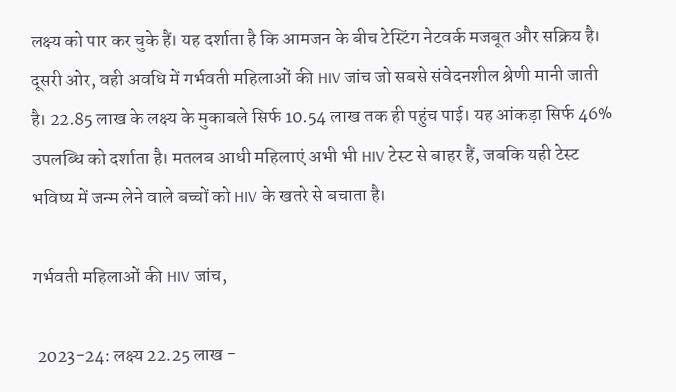लक्ष्य को पार कर चुके हैं। यह दर्शाता है कि आमजन के बीच टेस्टिंग नेटवर्क मजबूत और सक्रिय है। दूसरी ओर, वही अवधि में गर्भवती महिलाओं की HIV जांच जो सबसे संवेदनशील श्रेणी मानी जाती है। 22.85 लाख के लक्ष्य के मुकाबले सिर्फ 10.54 लाख तक ही पहुंच पाई। यह आंकड़ा सिर्फ 46% उपलब्धि को दर्शाता है। मतलब आधी महिलाएं अभी भी HIV टेस्ट से बाहर हैं, जबकि यही टेस्ट भविष्य में जन्म लेने वाले बच्चों को HIV के खतरे से बचाता है।

गर्भवती महिलाओं की HIV जांच,

 2023-24: लक्ष्य 22.25 लाख -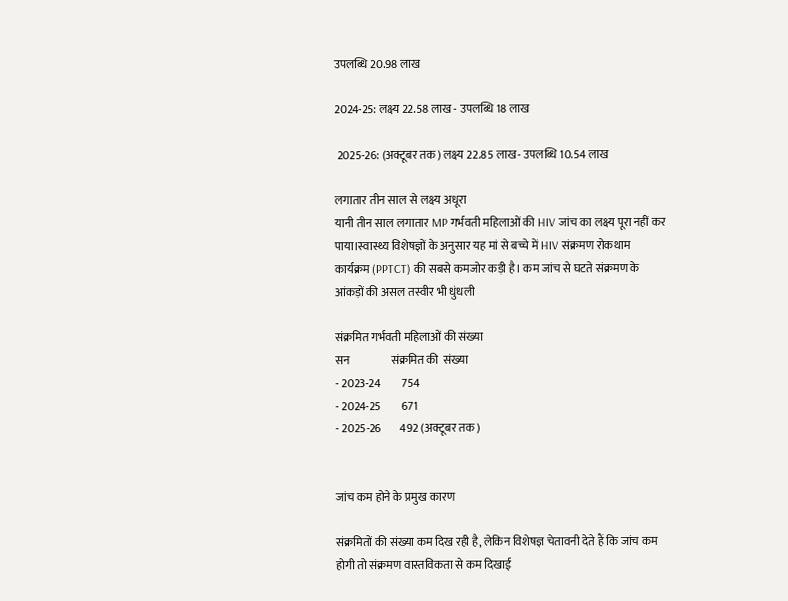उपलब्धि 20.98 लाख

2024-25: लक्ष्य 22.58 लाख - उपलब्धि 18 लाख

 2025-26: (अक्टूबर तक) लक्ष्य 22.85 लाख- उपलब्धि 10.54 लाख

लगातार तीन साल से लक्ष्य अधूरा
यानी तीन साल लगातार MP गर्भवती महिलाओं की HIV जांच का लक्ष्य पूरा नहीं कर पाया।स्वास्थ्य विशेषज्ञों के अनुसार यह मां से बच्चे में HIV संक्रमण रोकथाम कार्यक्रम (PPTCT) की सबसे कमजोर कड़ी है। कम जांच से घटते संक्रमण के आंकड़ों की असल तस्वीर भी धुंधली

संक्रमित गर्भवती महिलाओं की संख्या
सन                  संक्रमित की  संख्या
- 2023-24         754
- 2024-25         671
- 2025-26        492 (अक्टूबर तक)


जांच कम होने के प्रमुख कारण

संक्रमितों की संख्या कम दिख रही है, लेकिन विशेषज्ञ चेतावनी देते हैं कि जांच कम होगी तो संक्रमण वास्तविकता से कम दिखाई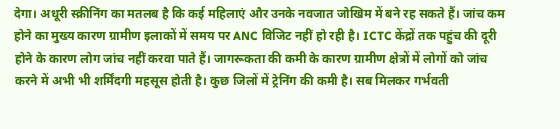देगा। अधूरी स्क्रीनिंग का मतलब है कि कई महिलाएं और उनके नवजात जोखिम में बने रह सकते हैं। जांच कम होने का मुख्य कारण ग्रामीण इलाकों में समय पर ANC विजिट नहीं हो रही है। ICTC केंद्रों तक पहुंच की दूरी होने के कारण लोग जांच नहीं करवा पाते हैं। जागरूकता की कमी के कारण ग्रामीण क्षेत्रों में लोगों को जांच करने में अभी भी शर्मिंदगी महसूस होती है। कुछ जिलों में ट्रेनिंग की कमी है। सब मिलकर गर्भवती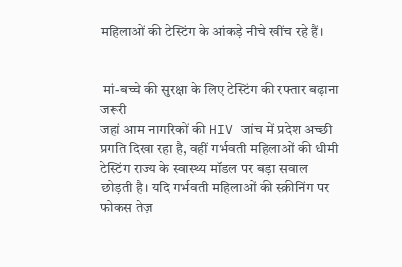महिलाओं की टेस्टिंग के आंकड़े नीचे खींच रहे हैं।


 मां-बच्चे की सुरक्षा के लिए टेस्टिंग की रफ्तार बढ़ाना जरूरी
जहां आम नागरिकों की HIV जांच में प्रदेश अच्छी प्रगति दिखा रहा है, वहीं गर्भवती महिलाओं की धीमी टेस्टिंग राज्य के स्वास्थ्य मॉडल पर बड़ा सवाल छोड़ती है। यदि गर्भवती महिलाओं की स्क्रीनिंग पर फोकस तेज़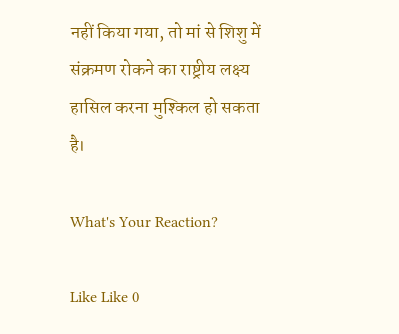नहीं किया गया, तो मां से शिशु में संक्रमण रोकने का राष्ट्रीय लक्ष्य हासिल करना मुश्किल हो सकता है।

What's Your Reaction?

Like Like 0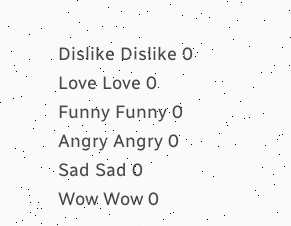Dislike Dislike 0
Love Love 0
Funny Funny 0
Angry Angry 0
Sad Sad 0
Wow Wow 0